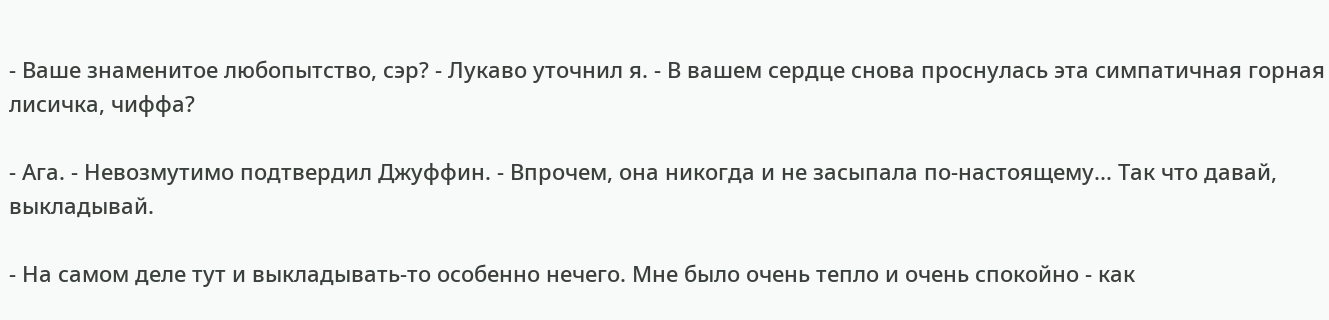- Ваше знаменитое любопытство, сэр? - Лукаво уточнил я. - В вашем сердце снова проснулась эта симпатичная горная лисичка, чиффа?

- Ага. - Невозмутимо подтвердил Джуффин. - Впрочем, она никогда и не засыпала по-настоящему... Так что давай, выкладывай.

- На самом деле тут и выкладывать-то особенно нечего. Мне было очень тепло и очень спокойно - как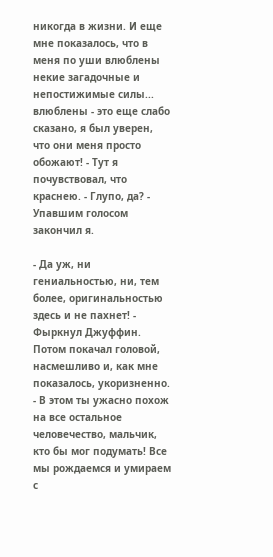никогда в жизни. И еще мне показалось, что в меня по уши влюблены некие загадочные и непостижимые силы... влюблены - это еще слабо сказано, я был уверен, что они меня просто обожают! - Тут я почувствовал, что краснею. - Глупо, да? - Упавшим голосом закончил я.

- Да уж, ни гениальностью, ни, тем более, оригинальностью здесь и не пахнет! - Фыркнул Джуффин. Потом покачал головой, насмешливо и, как мне показалось, укоризненно. - В этом ты ужасно похож на все остальное человечество, мальчик, кто бы мог подумать! Все мы рождаемся и умираем с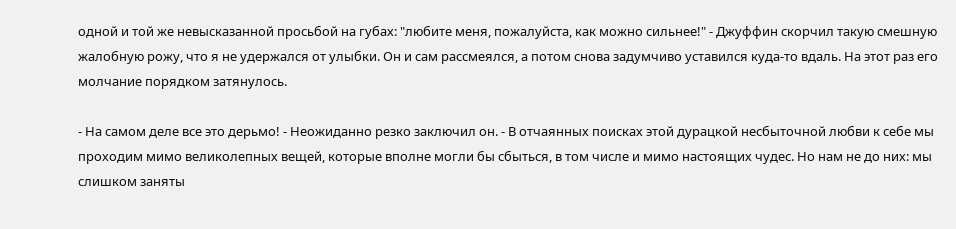одной и той же невысказанной просьбой на губах: "любите меня, пожалуйста, как можно сильнее!" - Джуффин скорчил такую смешную жалобную рожу, что я не удержался от улыбки. Он и сам рассмеялся, а потом снова задумчиво уставился куда-то вдаль. На этот раз его молчание порядком затянулось.

- На самом деле все это дерьмо! - Неожиданно резко заключил он. - В отчаянных поисках этой дурацкой несбыточной любви к себе мы проходим мимо великолепных вещей, которые вполне могли бы сбыться, в том числе и мимо настоящих чудес. Но нам не до них: мы слишком заняты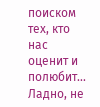поиском тех, кто нас оценит и полюбит... Ладно, не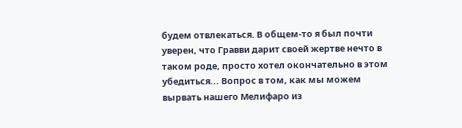будем отвлекаться. В общем-то я был почти уверен, что Гравви дарит своей жертве нечто в таком роде, просто хотел окончательно в этом убедиться... Вопрос в том, как мы можем вырвать нашего Мелифаро из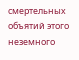смертельных объятий этого неземного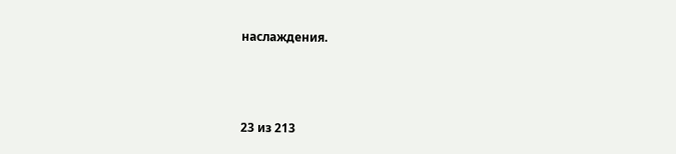наслаждения.



23 из 213